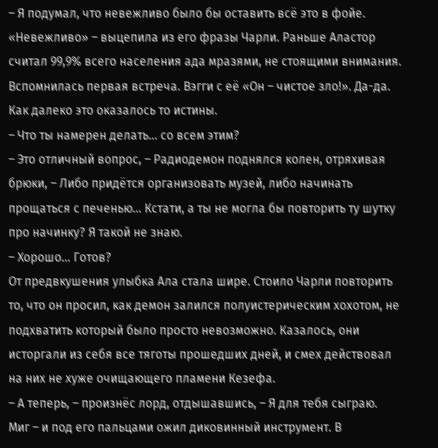– Я подумал, что невежливо было бы оставить всё это в фойе.
«Невежливо» – выцепила из его фразы Чарли. Раньше Аластор считал 99,9% всего населения ада мразями, не стоящими внимания. Вспомнилась первая встреча. Вэгги с её «Он – чистое зло!». Да-да. Как далеко это оказалось то истины.
– Что ты намерен делать… со всем этим?
– Это отличный вопрос, – Радиодемон поднялся колен, отряхивая брюки, – Либо придётся организовать музей, либо начинать прощаться с печенью… Кстати, а ты не могла бы повторить ту шутку про начинку? Я такой не знаю.
– Хорошо… Готов?
От предвкушения улыбка Ала стала шире. Стоило Чарли повторить то, что он просил, как демон залился полуистерическим хохотом, не подхватить который было просто невозможно. Казалось, они исторгали из себя все тяготы прошедших дней, и смех действовал на них не хуже очищающего пламени Кезефа.
– А теперь, – произнёс лорд, отдышавшись, – Я для тебя сыграю.
Миг – и под его пальцами ожил диковинный инструмент. В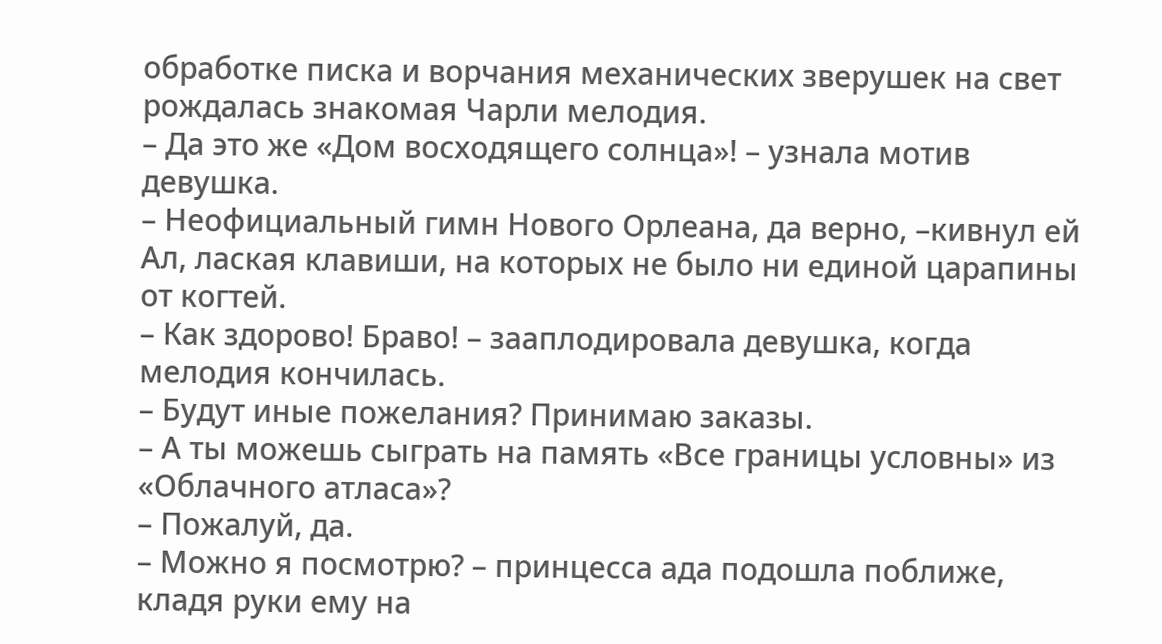обработке писка и ворчания механических зверушек на свет рождалась знакомая Чарли мелодия.
– Да это же «Дом восходящего солнца»! – узнала мотив девушка.
– Неофициальный гимн Нового Орлеана, да верно, –кивнул ей Ал, лаская клавиши, на которых не было ни единой царапины от когтей.
– Как здорово! Браво! – зааплодировала девушка, когда мелодия кончилась.
– Будут иные пожелания? Принимаю заказы.
– А ты можешь сыграть на память «Все границы условны» из «Облачного атласа»?
– Пожалуй, да.
– Можно я посмотрю? – принцесса ада подошла поближе, кладя руки ему на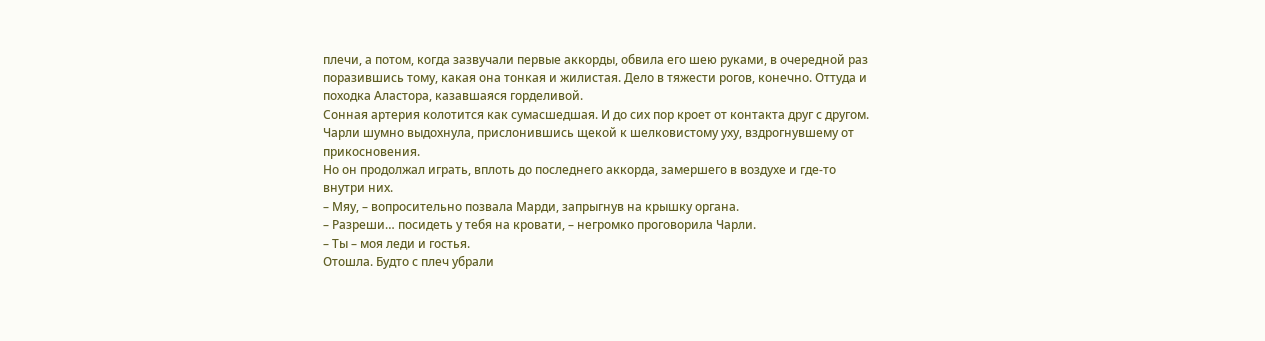плечи, а потом, когда зазвучали первые аккорды, обвила его шею руками, в очередной раз поразившись тому, какая она тонкая и жилистая. Дело в тяжести рогов, конечно. Оттуда и походка Аластора, казавшаяся горделивой.
Сонная артерия колотится как сумасшедшая. И до сих пор кроет от контакта друг с другом.
Чарли шумно выдохнула, прислонившись щекой к шелковистому уху, вздрогнувшему от прикосновения.
Но он продолжал играть, вплоть до последнего аккорда, замершего в воздухе и где-то внутри них.
– Мяу, – вопросительно позвала Марди, запрыгнув на крышку органа.
– Разреши… посидеть у тебя на кровати, – негромко проговорила Чарли.
– Ты – моя леди и гостья.
Отошла. Будто с плеч убрали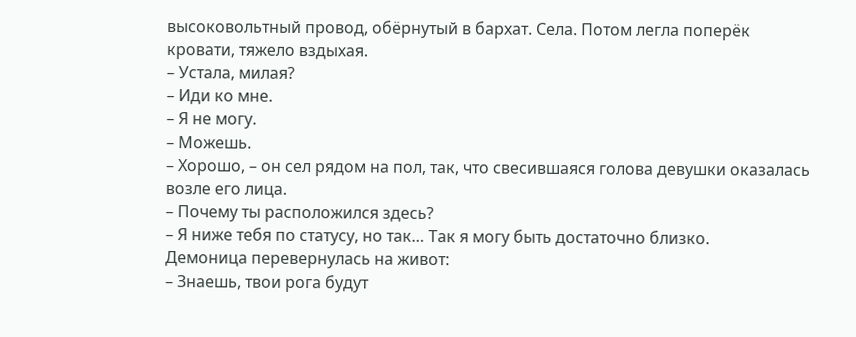высоковольтный провод, обёрнутый в бархат. Села. Потом легла поперёк кровати, тяжело вздыхая.
– Устала, милая?
– Иди ко мне.
– Я не могу.
– Можешь.
– Хорошо, – он сел рядом на пол, так, что свесившаяся голова девушки оказалась возле его лица.
– Почему ты расположился здесь?
– Я ниже тебя по статусу, но так… Так я могу быть достаточно близко.
Демоница перевернулась на живот:
– Знаешь, твои рога будут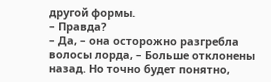другой формы.
– Правда?
– Да, – она осторожно разгребла волосы лорда, – Больше отклонены назад. Но точно будет понятно,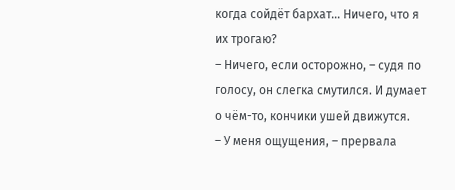когда сойдёт бархат… Ничего, что я их трогаю?
– Ничего, если осторожно, – судя по голосу, он слегка смутился. И думает о чём-то, кончики ушей движутся.
– У меня ощущения, – прервала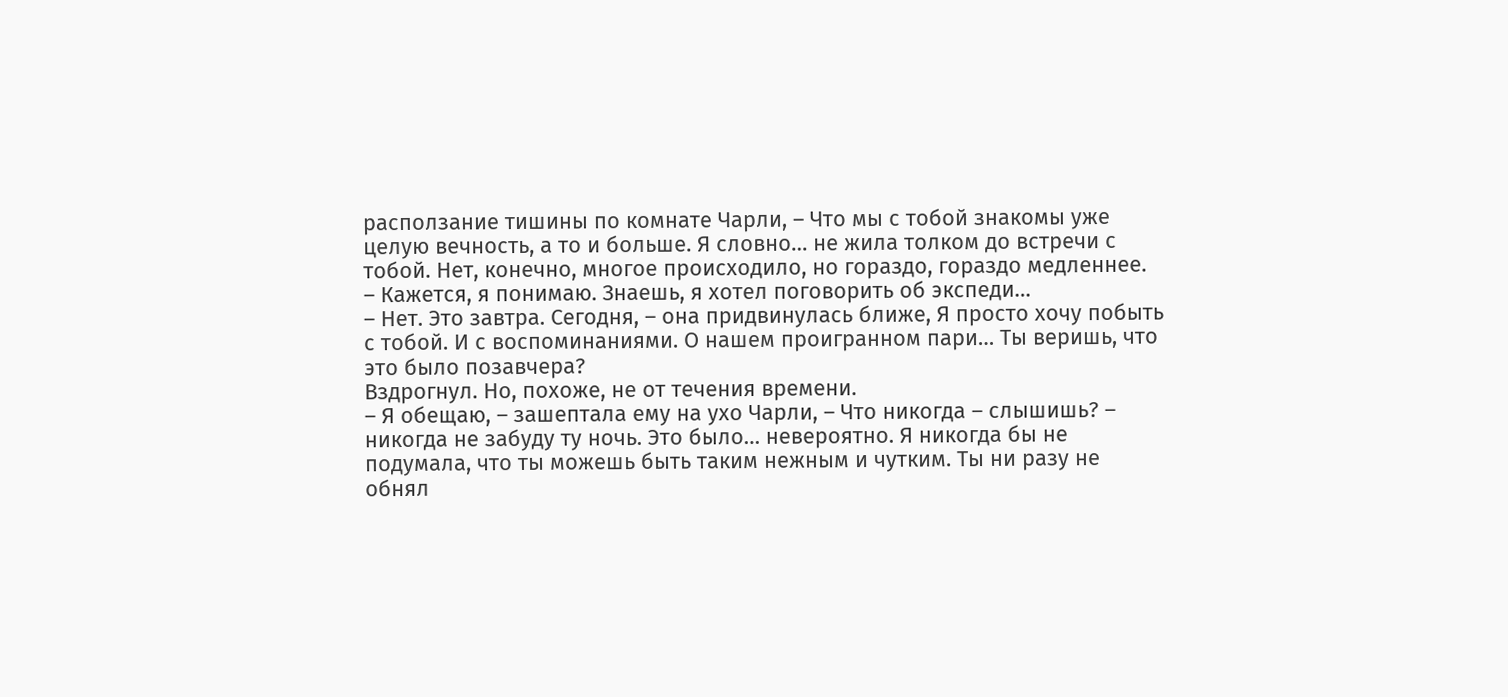расползание тишины по комнате Чарли, – Что мы с тобой знакомы уже целую вечность, а то и больше. Я словно… не жила толком до встречи с тобой. Нет, конечно, многое происходило, но гораздо, гораздо медленнее.
– Кажется, я понимаю. Знаешь, я хотел поговорить об экспеди…
– Нет. Это завтра. Сегодня, – она придвинулась ближе, Я просто хочу побыть с тобой. И с воспоминаниями. О нашем проигранном пари… Ты веришь, что это было позавчера?
Вздрогнул. Но, похоже, не от течения времени.
– Я обещаю, – зашептала ему на ухо Чарли, – Что никогда – слышишь? – никогда не забуду ту ночь. Это было… невероятно. Я никогда бы не подумала, что ты можешь быть таким нежным и чутким. Ты ни разу не обнял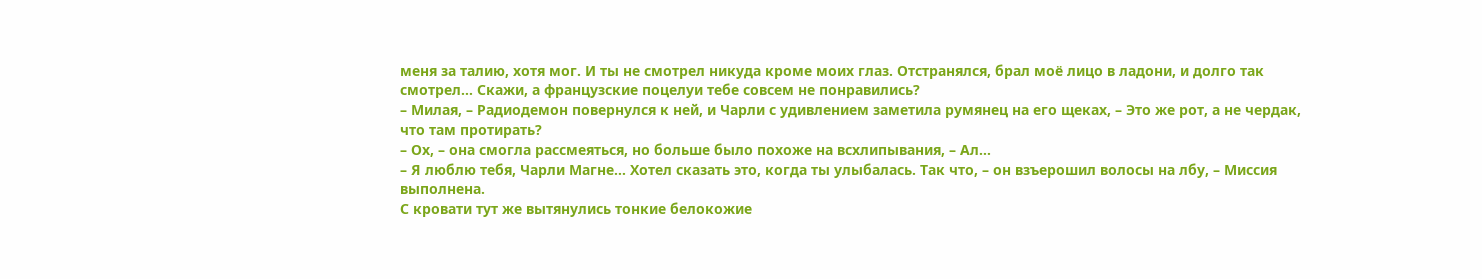меня за талию, хотя мог. И ты не смотрел никуда кроме моих глаз. Отстранялся, брал моё лицо в ладони, и долго так смотрел… Скажи, а французские поцелуи тебе совсем не понравились?
– Милая, – Радиодемон повернулся к ней, и Чарли с удивлением заметила румянец на его щеках, – Это же рот, а не чердак, что там протирать?
– Ох, – она смогла рассмеяться, но больше было похоже на всхлипывания, – Ал…
– Я люблю тебя, Чарли Магне… Хотел сказать это, когда ты улыбалась. Так что, – он взъерошил волосы на лбу, – Миссия выполнена.
С кровати тут же вытянулись тонкие белокожие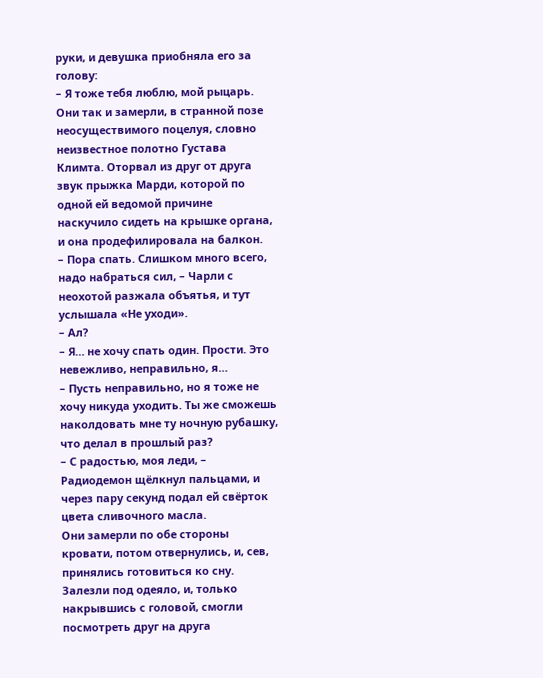руки, и девушка приобняла его за голову:
– Я тоже тебя люблю, мой рыцарь.
Они так и замерли, в странной позе неосуществимого поцелуя, словно неизвестное полотно Густава Климта. Оторвал из друг от друга звук прыжка Марди, которой по одной ей ведомой причине наскучило сидеть на крышке органа, и она продефилировала на балкон.
– Пора спать. Слишком много всего, надо набраться сил, – Чарли с неохотой разжала объятья, и тут услышала «Не уходи».
– Ал?
– Я… не хочу спать один. Прости. Это невежливо, неправильно, я…
– Пусть неправильно, но я тоже не хочу никуда уходить. Ты же сможешь наколдовать мне ту ночную рубашку, что делал в прошлый раз?
– С радостью, моя леди, – Радиодемон щёлкнул пальцами, и через пару секунд подал ей свёрток цвета сливочного масла.
Они замерли по обе стороны кровати, потом отвернулись, и, сев, принялись готовиться ко сну. Залезли под одеяло, и, только накрывшись с головой, смогли посмотреть друг на друга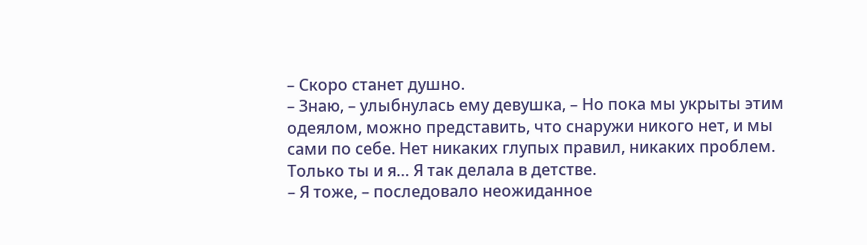– Скоро станет душно.
– Знаю, – улыбнулась ему девушка, – Но пока мы укрыты этим одеялом, можно представить, что снаружи никого нет, и мы сами по себе. Нет никаких глупых правил, никаких проблем. Только ты и я… Я так делала в детстве.
– Я тоже, – последовало неожиданное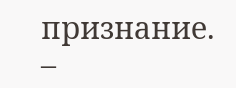признание.
–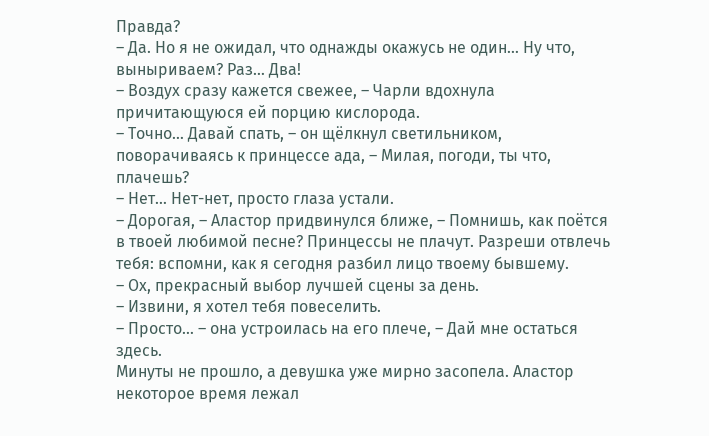Правда?
– Да. Но я не ожидал, что однажды окажусь не один… Ну что, выныриваем? Раз… Два!
– Воздух сразу кажется свежее, – Чарли вдохнула причитающуюся ей порцию кислорода.
– Точно… Давай спать, – он щёлкнул светильником, поворачиваясь к принцессе ада, – Милая, погоди, ты что, плачешь?
– Нет… Нет-нет, просто глаза устали.
– Дорогая, – Аластор придвинулся ближе, – Помнишь, как поётся в твоей любимой песне? Принцессы не плачут. Разреши отвлечь тебя: вспомни, как я сегодня разбил лицо твоему бывшему.
– Ох, прекрасный выбор лучшей сцены за день.
– Извини, я хотел тебя повеселить.
– Просто… – она устроилась на его плече, – Дай мне остаться здесь.
Минуты не прошло, а девушка уже мирно засопела. Аластор некоторое время лежал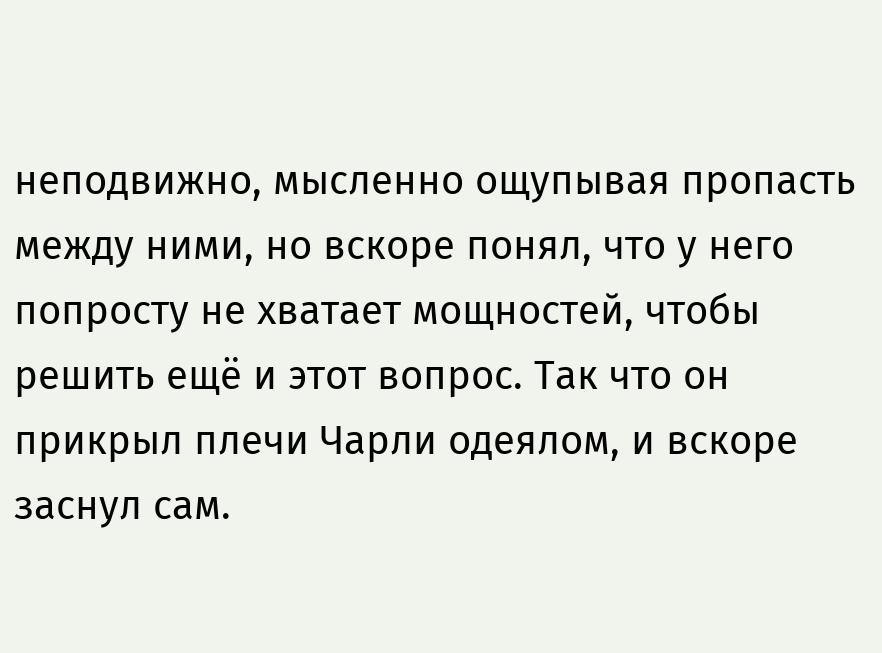неподвижно, мысленно ощупывая пропасть между ними, но вскоре понял, что у него попросту не хватает мощностей, чтобы решить ещё и этот вопрос. Так что он прикрыл плечи Чарли одеялом, и вскоре заснул сам.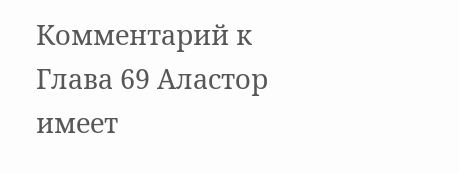Комментарий к Глава 69 Аластор имеет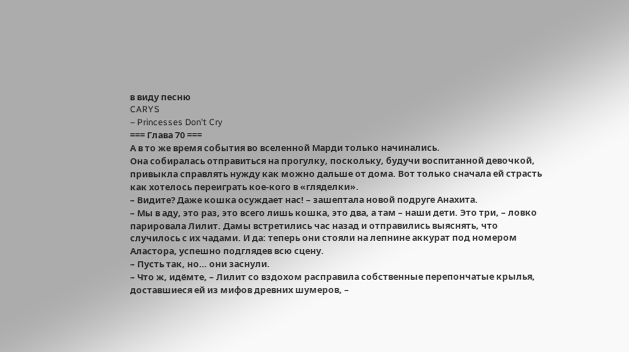в виду песню
CARYS
– Princesses Don't Cry
=== Глава 70 ===
А в то же время события во вселенной Марди только начинались.
Она собиралась отправиться на прогулку, поскольку, будучи воспитанной девочкой, привыкла справлять нужду как можно дальше от дома. Вот только сначала ей страсть как хотелось переиграть кое-кого в «гляделки».
– Видите? Даже кошка осуждает нас! – зашептала новой подруге Анахита.
– Мы в аду, это раз, это всего лишь кошка, это два, а там – наши дети. Это три, – ловко парировала Лилит. Дамы встретились час назад и отправились выяснять, что случилось с их чадами. И да: теперь они стояли на лепнине аккурат под номером Аластора, успешно подглядев всю сцену.
– Пусть так, но… они заснули.
– Что ж, идёмте, – Лилит со вздохом расправила собственные перепончатые крылья, доставшиеся ей из мифов древних шумеров, –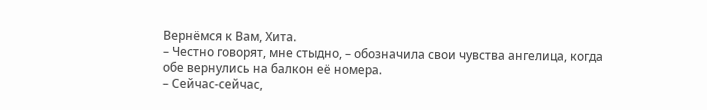Вернёмся к Вам, Хита.
– Честно говорят, мне стыдно, – обозначила свои чувства ангелица, когда обе вернулись на балкон её номера.
– Сейчас-сейчас,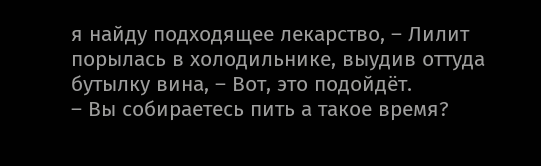я найду подходящее лекарство, – Лилит порылась в холодильнике, выудив оттуда бутылку вина, – Вот, это подойдёт.
– Вы собираетесь пить а такое время?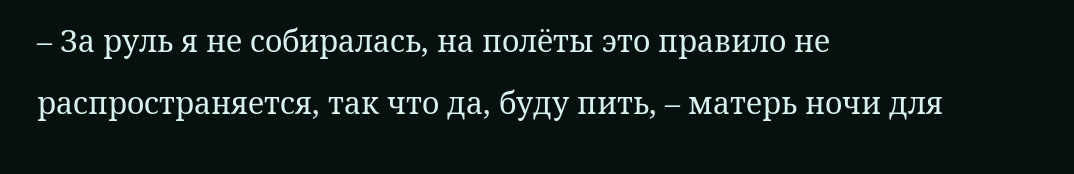– За руль я не собиралась, на полёты это правило не распространяется, так что да, буду пить, – матерь ночи для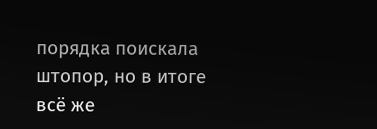порядка поискала штопор, но в итоге всё же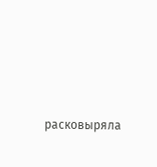расковыряла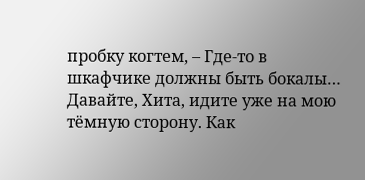пробку когтем, – Где-то в шкафчике должны быть бокалы… Давайте, Хита, идите уже на мою тёмную сторону. Как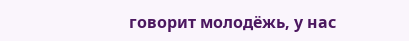говорит молодёжь, у нас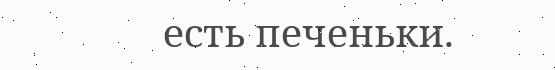есть печеньки.